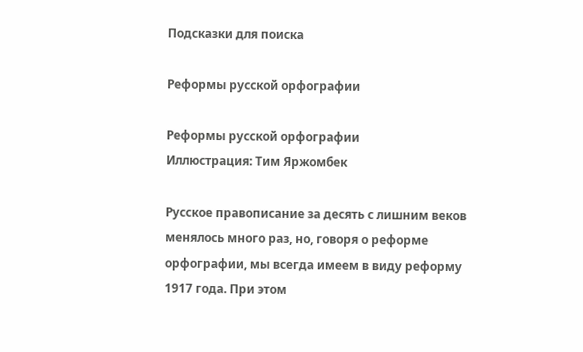Подсказки для поиска

Реформы русской орфографии

Реформы русской орфографии
Иллюстрация: Тим Яржомбек

Русское правописание за десять с лишним веков менялось много раз, но, говоря о реформе орфографии, мы всегда имеем в виду реформу 1917 года. При этом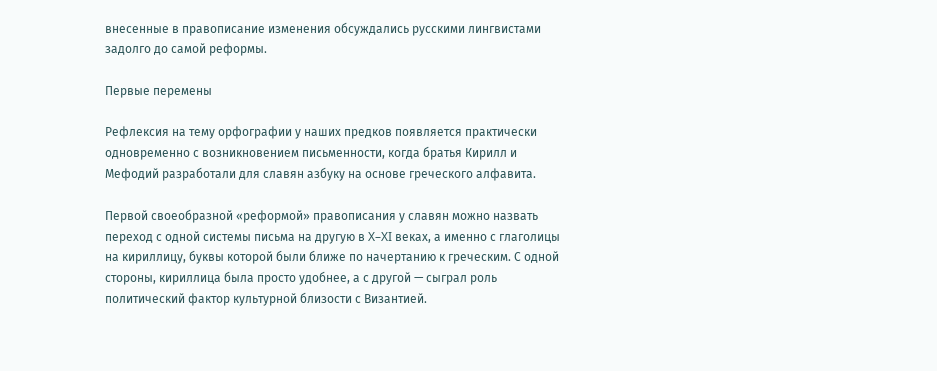внесенные в правописание изменения обсуждались русскими лингвистами задолго до самой реформы.

Первые перемены

Рефлексия на тему орфографии у наших предков появляется практически одновременно с возникновением письменности, когда братья Кирилл и Мефодий разработали для славян азбуку на основе греческого алфавита.

Первой своеобразной «реформой» правописания у славян можно назвать переход с одной системы письма на другую в X–XI веках, а именно с глаголицы на кириллицу, буквы которой были ближе по начертанию к греческим. С одной стороны, кириллица была просто удобнее, а с другой — сыграл роль политический фактор культурной близости с Византией.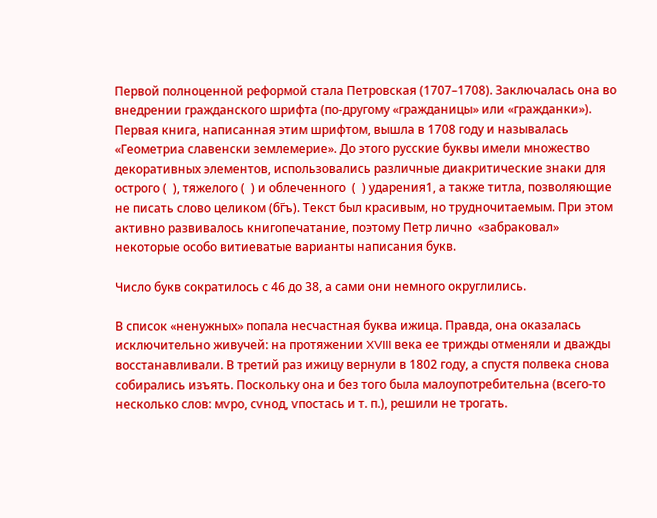Первой полноценной реформой стала Петровская (1707–1708). Заключалась она во внедрении гражданского шрифта (по-другому «гражданицы» или «гражданки»). Первая книга, написанная этим шрифтом, вышла в 1708 году и называлась «Геометриа славенски землемерие». До этого русские буквы имели множество декоративных элементов, использовались различные диакритические знаки для острого (  ), тяжелого (  ) и облеченного  (  ) ударения1, а также титла, позволяющие не писать слово целиком (бг҃ъ). Текст был красивым, но трудночитаемым. При этом активно развивалось книгопечатание, поэтому Петр лично  «забраковал» некоторые особо витиеватые варианты написания букв.

Число букв сократилось с 46 до 38, а сами они немного округлились.

В список «ненужных» попала несчастная буква ижица. Правда, она оказалась исключительно живучей: на протяжении XVIII века ее трижды отменяли и дважды восстанавливали. В третий раз ижицу вернули в 1802 году, а спустя полвека снова собирались изъять. Поскольку она и без того была малоупотребительна (всего-то несколько слов: мѵро, сѵнод, ѵпостась и т. п.), решили не трогать.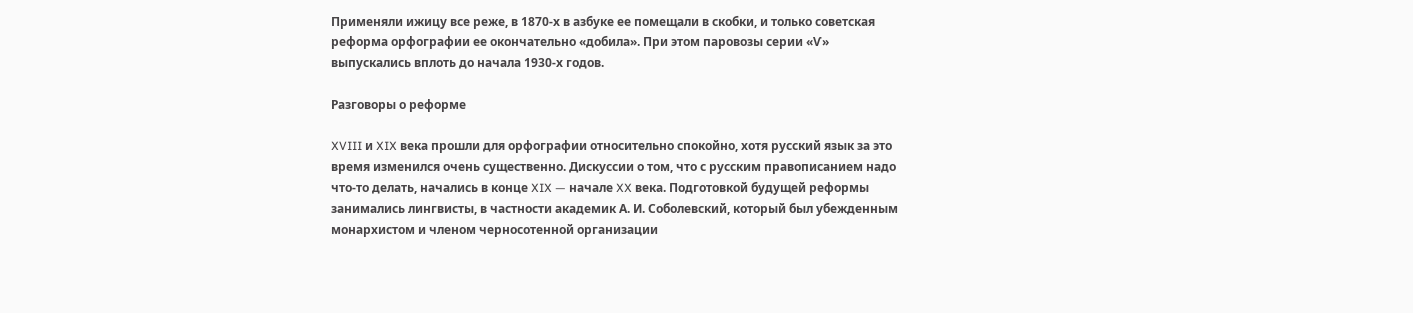Применяли ижицу все реже, в 1870-х в азбуке ее помещали в скобки, и только советская реформа орфографии ее окончательно «добила». При этом паровозы серии «Ѵ» выпускались вплоть до начала 1930-х годов.

Разговоры о реформе

XVIII и XIX века прошли для орфографии относительно спокойно, хотя русский язык за это время изменился очень существенно. Дискуссии о том, что с русским правописанием надо что-то делать, начались в конце XIX — начале XX века. Подготовкой будущей реформы занимались лингвисты, в частности академик А. И. Соболевский, который был убежденным монархистом и членом черносотенной организации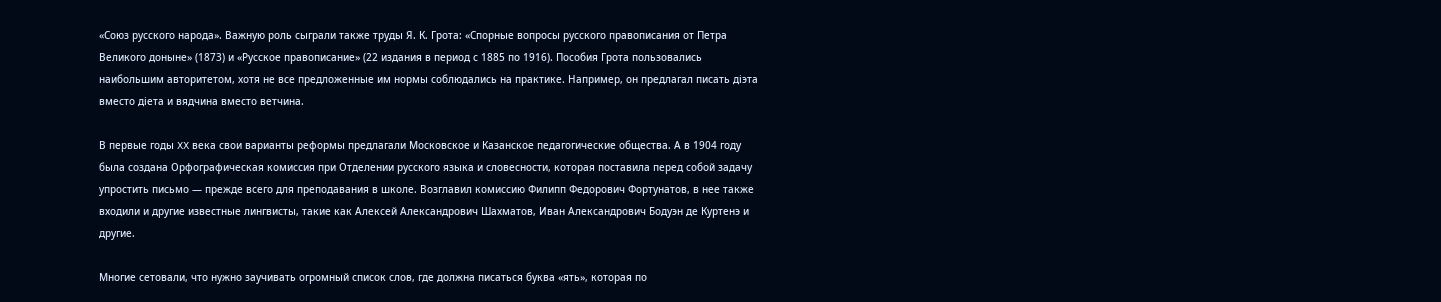«Союз русского народа». Важную роль сыграли также труды Я. К. Грота: «Спорные вопросы русского правописания от Петра Великого доныне» (1873) и «Русское правописание» (22 издания в период с 1885 по 1916). Пособия Грота пользовались наибольшим авторитетом, хотя не все предложенные им нормы соблюдались на практике. Например, он предлагал писать діэта вместо діета и вядчина вместо ветчина.

В первые годы XX века свои варианты реформы предлагали Московское и Казанское педагогические общества. А в 1904 году была создана Орфографическая комиссия при Отделении русского языка и словесности, которая поставила перед собой задачу упростить письмо — прежде всего для преподавания в школе. Возглавил комиссию Филипп Федорович Фортунатов, в нее также входили и другие известные лингвисты, такие как Алексей Александрович Шахматов, Иван Александрович Бодуэн де Куртенэ и другие.

Многие сетовали, что нужно заучивать огромный список слов, где должна писаться буква «ять», которая по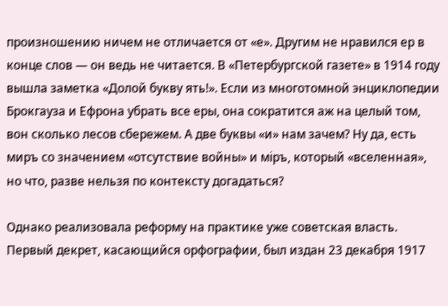произношению ничем не отличается от «е». Другим не нравился ер в конце слов — он ведь не читается. В «Петербургской газете» в 1914 году вышла заметка «Долой букву ять!». Если из многотомной энциклопедии Брокгауза и Ефрона убрать все еры, она сократится аж на целый том, вон сколько лесов сбережем. А две буквы «и» нам зачем? Ну да, есть миръ со значением «отсутствие войны» и мiръ, который «вселенная», но что, разве нельзя по контексту догадаться?

Однако реализовала реформу на практике уже советская власть. Первый декрет, касающийся орфографии, был издан 23 декабря 1917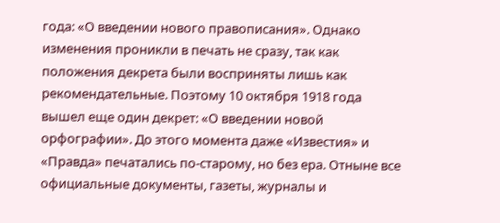года: «О введении нового правописания». Однако изменения проникли в печать не сразу, так как положения декрета были восприняты лишь как рекомендательные. Поэтому 10 октября 1918 года вышел еще один декрет: «О введении новой орфографии». До этого момента даже «Известия» и «Правда» печатались по-старому, но без ера. Отныне все официальные документы, газеты, журналы и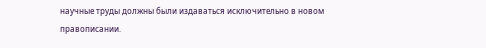научные труды должны были издаваться исключительно в новом правописании.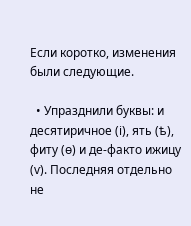Если коротко, изменения были следующие.

  • Упразднили буквы: и десятиричное (і), ять (ѣ), фиту (ѳ) и де-факто ижицу (ѵ). Последняя отдельно не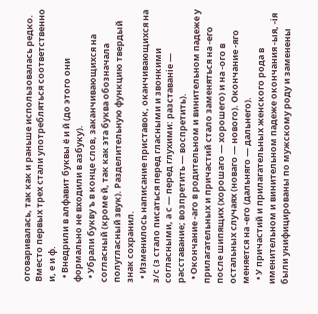оговаривалась, так как и раньше использовалась редко. Вместо первых трех стали употребляться соответственно и, е и ф.
  • Внедрили в алфавит буквы ё и й (до этого они формально не входили в азбуку).
  • Убрали букву ъ в конце слов, заканчивающихся на согласный (кроме й, так как эта буква обозначала полугласный звук). Разделительную функцию твердый знак сохранил.
  • Изменилось написание приставок, оканчивающихся на з/с (з стало писаться перед гласными и звонкими согласными, а с — перед глухими: разставаніе — расставание; возпретить — воспретить).
  • Окончание -аго в родительном и винительном падеже у прилагательных и причастий стало заменяться на -его после шипящих (хорошаго — хорошего) и на -ого в остальных случаях (новаго — нового). Окончание -яго меняется на -его (дальняго — дальнего).
  • У причастий и прилагательных женского рода в именительном и винительном падеже окончания -ыя, -ія были унифицированы по мужскому роду и заменены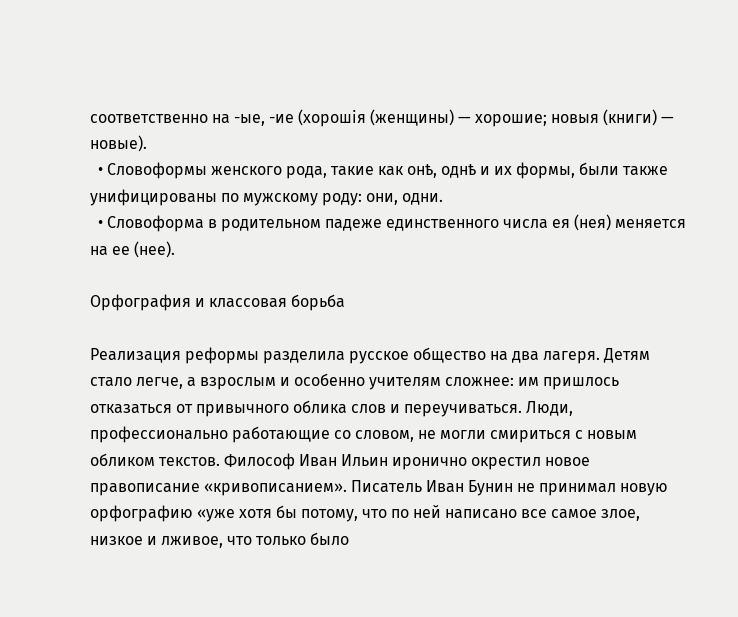соответственно на -ые, -ие (хорошія (женщины) — хорошие; новыя (книги) — новые).
  • Словоформы женского рода, такие как онѣ, однѣ и их формы, были также унифицированы по мужскому роду: они, одни.
  • Словоформа в родительном падеже единственного числа ея (нея) меняется на ее (нее).

Орфография и классовая борьба

Реализация реформы разделила русское общество на два лагеря. Детям стало легче, а взрослым и особенно учителям сложнее: им пришлось отказаться от привычного облика слов и переучиваться. Люди, профессионально работающие со словом, не могли смириться с новым обликом текстов. Философ Иван Ильин иронично окрестил новое правописание «кривописанием». Писатель Иван Бунин не принимал новую орфографию «уже хотя бы потому, что по ней написано все самое злое, низкое и лживое, что только было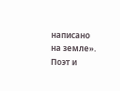написано на земле». Поэт и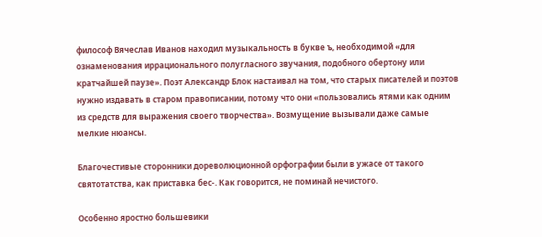философ Вячеслав Иванов находил музыкальность в букве ъ, необходимой «для ознаменования иррационального полугласного звучания, подобного обертону или кратчайшей паузе». Поэт Александр Блок настаивал на том, что старых писателей и поэтов нужно издавать в старом правописании, потому что они «пользовались ятями как одним из средств для выражения своего творчества». Возмущение вызывали даже самые мелкие нюансы.

Благочестивые сторонники дореволюционной орфографии были в ужасе от такого святотатства, как приставка бес-. Как говорится, не поминай нечистого.

Особенно яростно большевики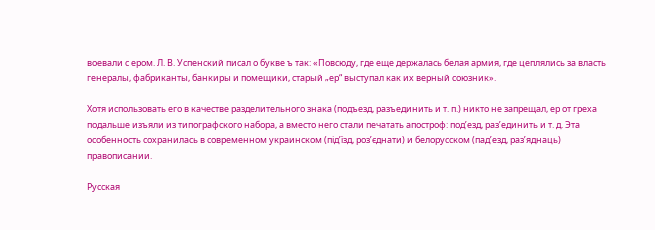воевали с ером. Л. В. Успенский писал о букве ъ так: «Повсюду, где еще держалась белая армия, где цеплялись за власть генералы, фабриканты, банкиры и помещики, старый „ер“ выступал как их верный союзник».

Хотя использовать его в качестве разделительного знака (подъезд, разъединить и т. п.) никто не запрещал, ер от греха подальше изъяли из типографского набора, а вместо него стали печатать апостроф: под’езд, раз’единить и т. д. Эта особенность сохранилась в современном украинском (під’їзд, роз’єднати) и белорусском (пад’езд, раз’яднаць) правописании.

Русская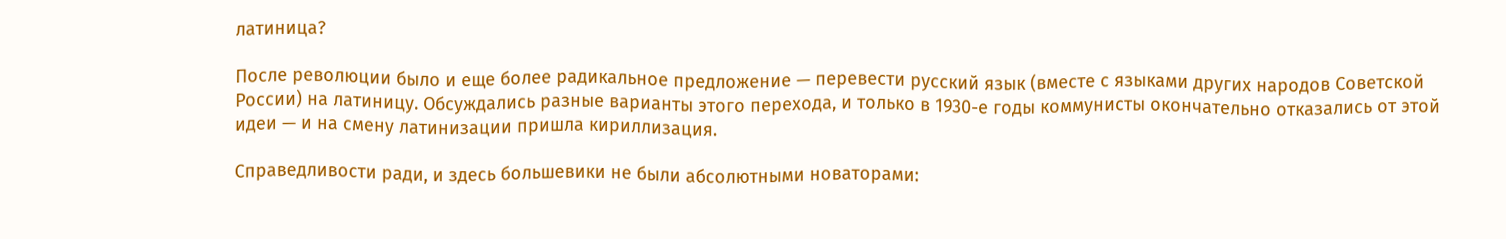латиница?

После революции было и еще более радикальное предложение — перевести русский язык (вместе с языками других народов Советской России) на латиницу. Обсуждались разные варианты этого перехода, и только в 1930-е годы коммунисты окончательно отказались от этой идеи — и на смену латинизации пришла кириллизация.

Справедливости ради, и здесь большевики не были абсолютными новаторами: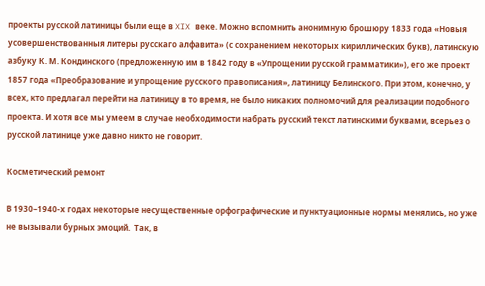проекты русской латиницы были еще в XIX веке. Можно вспомнить анонимную брошюру 1833 года «Новыя усовершенствованныя литеры русскаго алфавита» (с сохранением некоторых кириллических букв), латинскую азбуку К. М. Кондинского (предложенную им в 1842 году в «Упрощении русской грамматики»), его же проект 1857 года «Преобразование и упрощение русского правописания», латиницу Белинского. При этом, конечно, у всех, кто предлагал перейти на латиницу в то время, не было никаких полномочий для реализации подобного проекта. И хотя все мы умеем в случае необходимости набрать русский текст латинскими буквами, всерьез о русской латинице уже давно никто не говорит.

Косметический ремонт

В 1930–1940-х годах некоторые несущественные орфографические и пунктуационные нормы менялись, но уже не вызывали бурных эмоций.  Так, в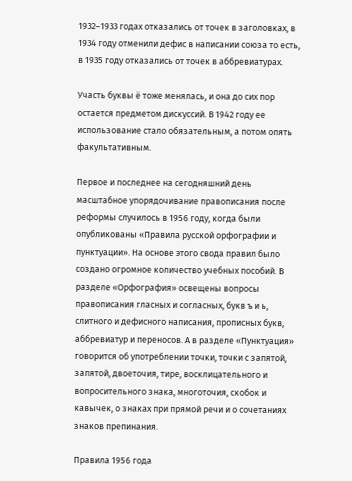1932–1933 годах отказались от точек в заголовках, в 1934 году отменили дефис в написании союза то есть, в 1935 году отказались от точек в аббревиатурах.

Участь буквы ё тоже менялась, и она до сих пор остается предметом дискуссий. В 1942 году ее использование стало обязательным, а потом опять факультативным.

Первое и последнее на сегодняшний день масштабное упорядочивание правописания после реформы случилось в 1956 году, когда были опубликованы «Правила русской орфографии и пунктуации». На основе этого свода правил было создано огромное количество учебных пособий. В разделе «Орфография» освещены вопросы правописания гласных и согласных, букв ъ и ь, слитного и дефисного написания, прописных букв, аббревиатур и переносов. А в разделе «Пунктуация» говорится об употреблении точки, точки с запятой, запятой, двоеточия, тире, восклицательного и вопросительного знака, многоточия, скобок и кавычек, о знаках при прямой речи и о сочетаниях знаков препинания.

Правила 1956 года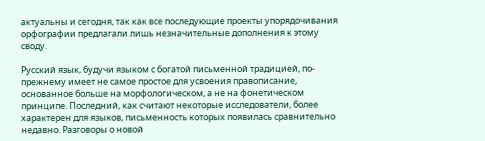актуальны и сегодня, так как все последующие проекты упорядочивания орфографии предлагали лишь незначительные дополнения к этому своду.

Русский язык, будучи языком с богатой письменной традицией, по-прежнему имеет не самое простое для усвоения правописание, основанное больше на морфологическом, а не на фонетическом принципе. Последний, как считают некоторые исследователи, более характерен для языков, письменность которых появилась сравнительно недавно. Разговоры о новой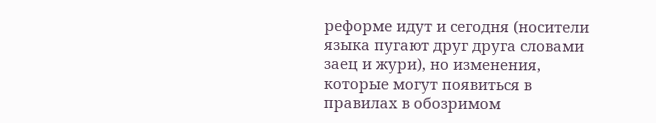реформе идут и сегодня (носители языка пугают друг друга словами заец и жури), но изменения, которые могут появиться в правилах в обозримом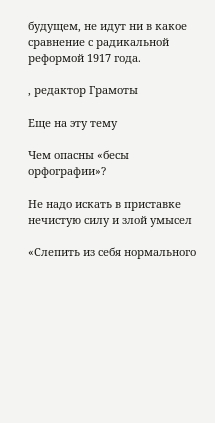будущем, не идут ни в какое сравнение с радикальной реформой 1917 года.

, редактор Грамоты

Еще на эту тему

Чем опасны «бесы орфографии»?

Не надо искать в приставке нечистую силу и злой умысел

«Слепить из себя нормального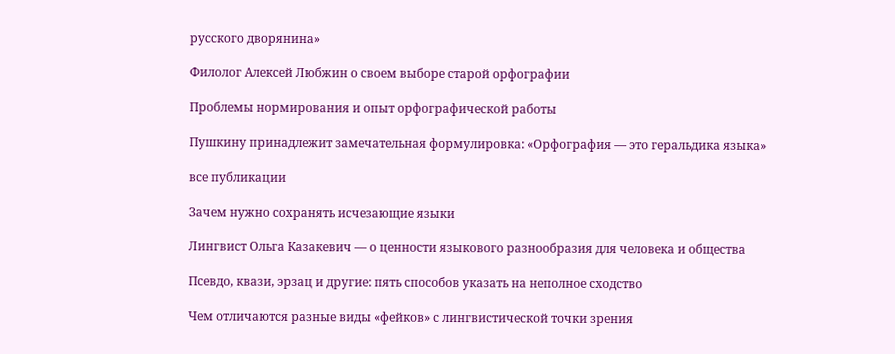русского дворянина»

Филолог Алексей Любжин о своем выборе старой орфографии

Проблемы нормирования и опыт орфографической работы

Пушкину принадлежит замечательная формулировка: «Орфография — это геральдика языка»

все публикации

Зачем нужно сохранять исчезающие языки

Лингвист Ольга Казакевич — о ценности языкового разнообразия для человека и общества

Псевдо, квази, эрзац и другие: пять способов указать на неполное сходство

Чем отличаются разные виды «фейков» с лингвистической точки зрения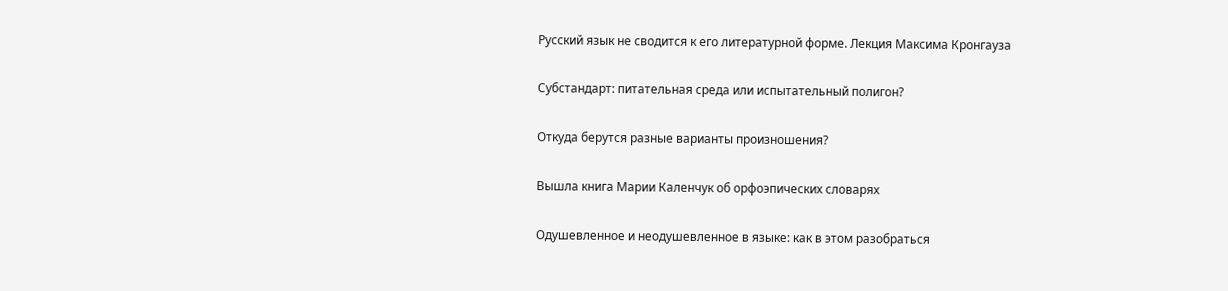Русский язык не сводится к его литературной форме. Лекция Максима Кронгауза

Субстандарт: питательная среда или испытательный полигон?

Откуда берутся разные варианты произношения?

Вышла книга Марии Каленчук об орфоэпических словарях

Одушевленное и неодушевленное в языке: как в этом разобраться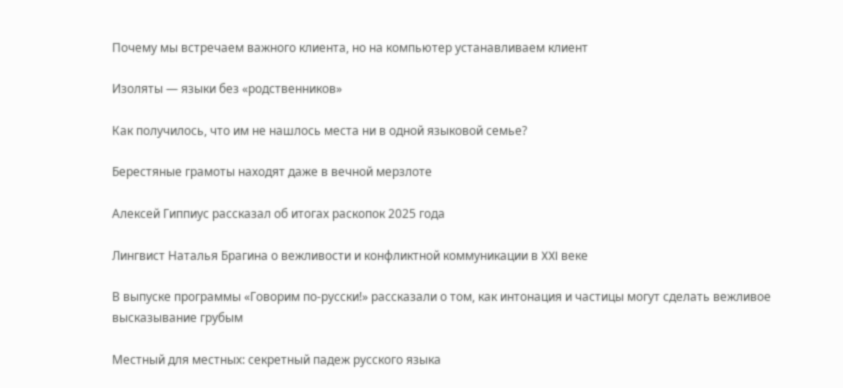Почему мы встречаем важного клиента, но на компьютер устанавливаем клиент

Изоляты — языки без «родственников»

Как получилось, что им не нашлось места ни в одной языковой семье?

Берестяные грамоты находят даже в вечной мерзлоте

Алексей Гиппиус рассказал об итогах раскопок 2025 года

Лингвист Наталья Брагина о вежливости и конфликтной коммуникации в XXI веке

В выпуске программы «Говорим по-русски!» рассказали о том, как интонация и частицы могут сделать вежливое высказывание грубым

Местный для местных: секретный падеж русского языка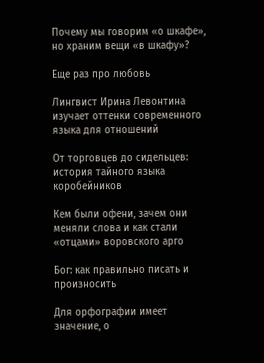Почему мы говорим «о шкафе», но храним вещи «в шкафу»?

Еще раз про любовь

Лингвист Ирина Левонтина изучает оттенки современного языка для отношений

От торговцев до сидельцев: история тайного языка коробейников

Кем были офени, зачем они меняли слова и как стали «отцами» воровского арго

Бог: как правильно писать и произносить

Для орфографии имеет значение, о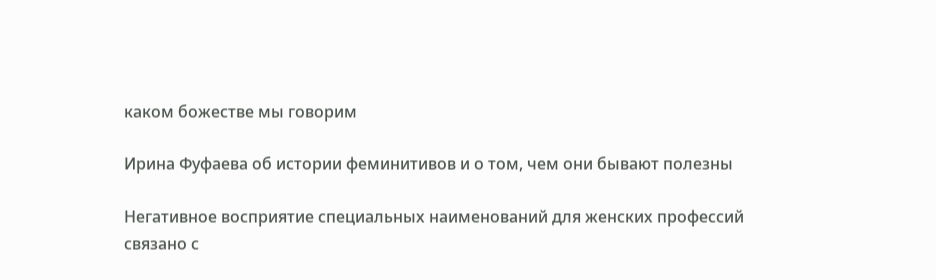каком божестве мы говорим

Ирина Фуфаева об истории феминитивов и о том, чем они бывают полезны

Негативное восприятие специальных наименований для женских профессий связано с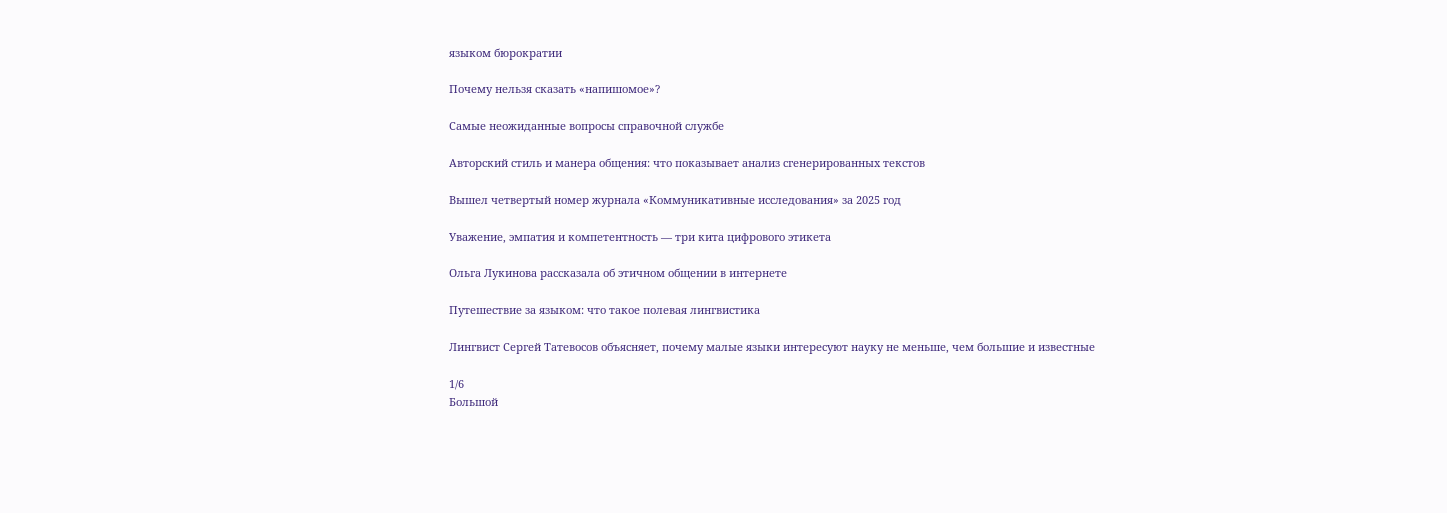языком бюрократии

Почему нельзя сказать «напишомое»?

Самые неожиданные вопросы справочной службе

Авторский стиль и манера общения: что показывает анализ сгенерированных текстов

Вышел четвертый номер журнала «Коммуникативные исследования» за 2025 год

Уважение, эмпатия и компетентность — три кита цифрового этикета

Ольга Лукинова рассказала об этичном общении в интернете

Путешествие за языком: что такое полевая лингвистика

Лингвист Сергей Татевосов объясняет, почему малые языки интересуют науку не меньше, чем большие и известные

1/6
Большой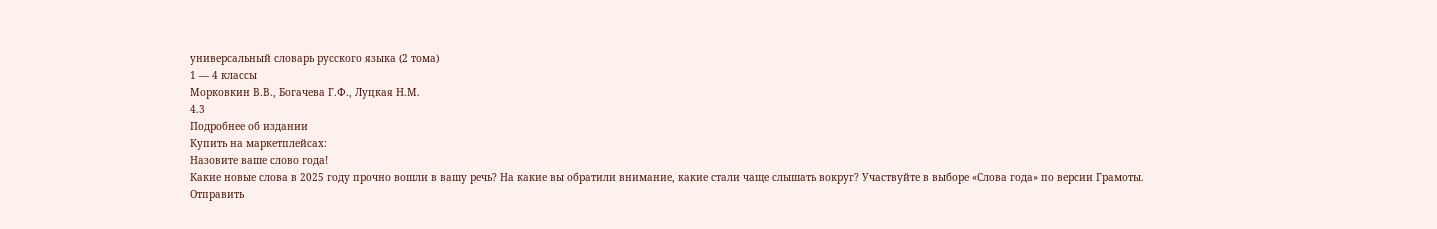универсальный словарь русского языка (2 тома)
1 — 4 классы
Морковкин В.В., Богачева Г.Ф., Луцкая Н.М.
4.3
Подробнее об издании
Купить на маркетплейсах:
Назовите ваше слово года!
Какие новые слова в 2025 году прочно вошли в вашу речь? На какие вы обратили внимание, какие стали чаще слышать вокруг? Участвуйте в выборе «Слова года» по версии Грамоты.
Отправить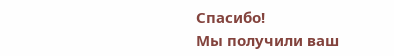Спасибо!
Мы получили ваш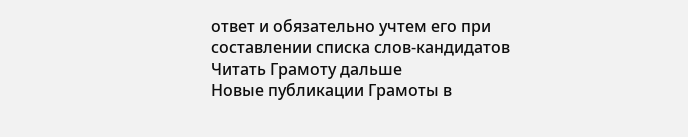ответ и обязательно учтем его при составлении списка слов-кандидатов
Читать Грамоту дальше
Новые публикации Грамоты в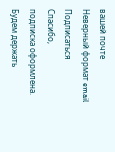вашей почте
Неверный формат email
Подписаться
Спасибо,
подписка оформлена.
Будем держать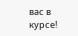вас в курсе!